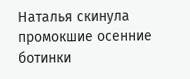Наталья скинула промокшие осенние ботинки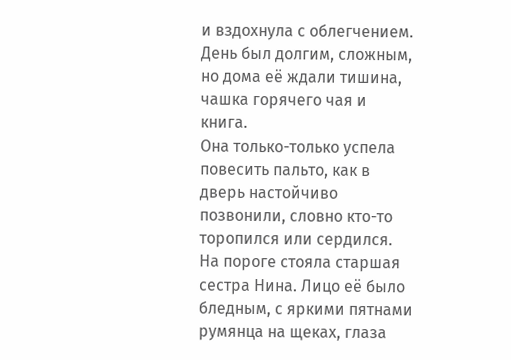и вздохнула с облегчением. День был долгим, сложным, но дома её ждали тишина, чашка горячего чая и книга.
Она только-только успела повесить пальто, как в дверь настойчиво позвонили, словно кто-то торопился или сердился.
На пороге стояла старшая сестра Нина. Лицо её было бледным, с яркими пятнами румянца на щеках, глаза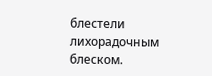блестели лихорадочным блеском.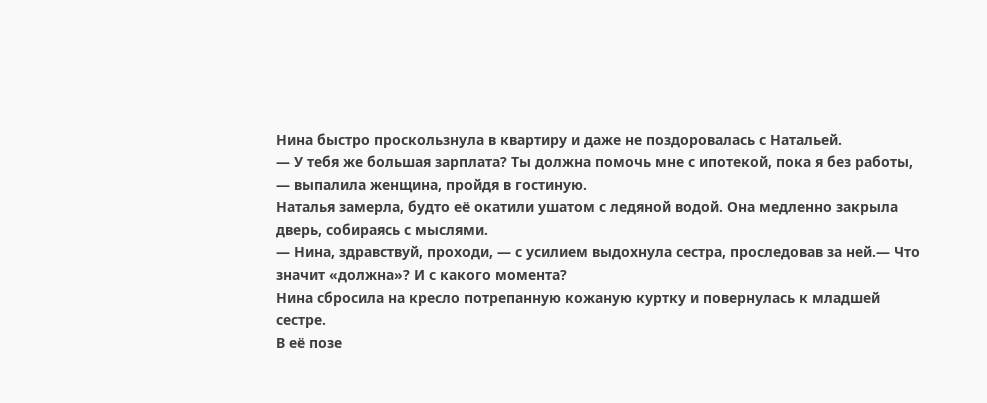Нина быстро проскользнула в квартиру и даже не поздоровалась с Натальей.
— У тебя же большая зарплата? Ты должна помочь мне с ипотекой, пока я без работы, — выпалила женщина, пройдя в гостиную.
Наталья замерла, будто её окатили ушатом с ледяной водой. Она медленно закрыла дверь, собираясь с мыслями.
— Нина, здравствуй, проходи, — с усилием выдохнула сестра, проследовав за ней.— Что значит «должна»? И с какого момента?
Нина сбросила на кресло потрепанную кожаную куртку и повернулась к младшей сестре.
В её позе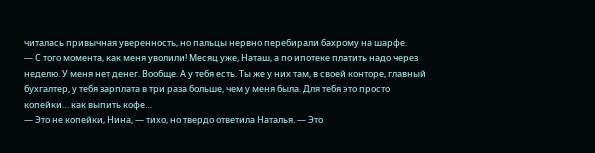читалась привычная уверенность, но пальцы нервно перебирали бахрому на шарфе.
— С того момента, как меня уволили! Месяц уже, Наташ, а по ипотеке платить надо через неделю. У меня нет денег. Вообще. А у тебя есть. Ты же у них там, в своей конторе, главный бухгалтер, у тебя зарплата в три раза больше, чем у меня была. Для тебя это просто копейки… как выпить кофе…
— Это не копейки, Нина, — тихо, но твердо ответила Наталья. — Это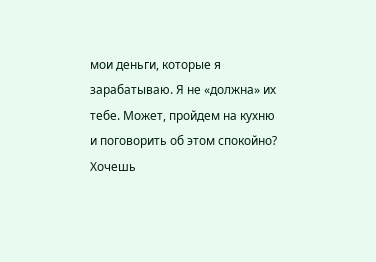мои деньги, которые я зарабатываю. Я не «должна» их тебе. Может, пройдем на кухню и поговорить об этом спокойно? Хочешь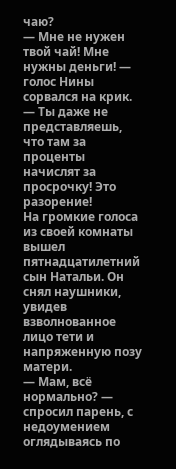чаю?
— Мне не нужен твой чай! Мне нужны деньги! — голос Нины сорвался на крик. — Ты даже не представляешь, что там за проценты начислят за просрочку! Это разорение!
На громкие голоса из своей комнаты вышел пятнадцатилетний сын Натальи. Он снял наушники, увидев взволнованное лицо тети и напряженную позу матери.
— Мам, всё нормально? — спросил парень, с недоумением оглядываясь по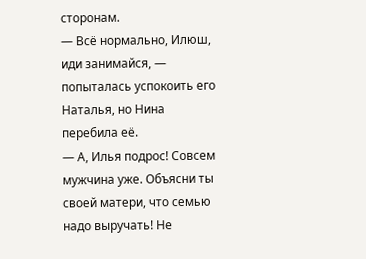сторонам.
— Всё нормально, Илюш, иди занимайся, — попыталась успокоить его Наталья, но Нина перебила её.
— А, Илья подрос! Совсем мужчина уже. Объясни ты своей матери, что семью надо выручать! Не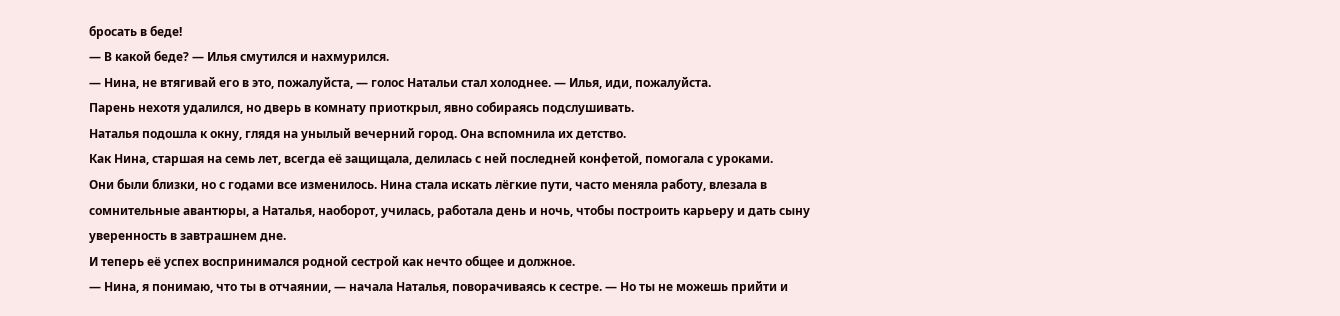бросать в беде!
— В какой беде? — Илья смутился и нахмурился.
— Нина, не втягивай его в это, пожалуйста, — голос Натальи стал холоднее. — Илья, иди, пожалуйста.
Парень нехотя удалился, но дверь в комнату приоткрыл, явно собираясь подслушивать.
Наталья подошла к окну, глядя на унылый вечерний город. Она вспомнила их детство.
Как Нина, старшая на семь лет, всегда её защищала, делилась с ней последней конфетой, помогала с уроками.
Они были близки, но с годами все изменилось. Нина стала искать лёгкие пути, часто меняла работу, влезала в сомнительные авантюры, а Наталья, наоборот, училась, работала день и ночь, чтобы построить карьеру и дать сыну уверенность в завтрашнем дне.
И теперь её успех воспринимался родной сестрой как нечто общее и должное.
— Нина, я понимаю, что ты в отчаянии, — начала Наталья, поворачиваясь к сестре. — Но ты не можешь прийти и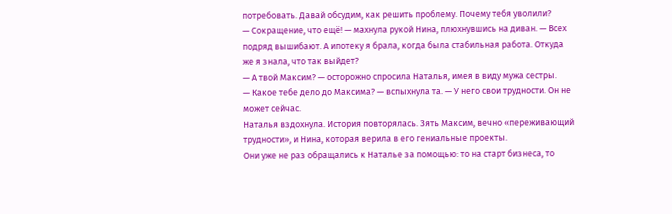потребовать. Давай обсудим, как решить проблему. Почему тебя уволили?
— Сокращение, что ещё! — махнула рукой Нина, плюхнувшись на диван. — Всех подряд вышибают. А ипотеку я брала, когда была стабильная работа. Откуда же я знала, что так выйдет?
— А твой Максим? — осторожно спросила Наталья, имея в виду мужа сестры.
— Какое тебе дело до Максима? — вспыхнула та. — У него свои трудности. Он не может сейчас.
Наталья вздохнула. История повторялась. Зять Максим, вечно «переживающий трудности», и Нина, которая верила в его гениальные проекты.
Они уже не раз обращались к Наталье за помощью: то на старт бизнеса, то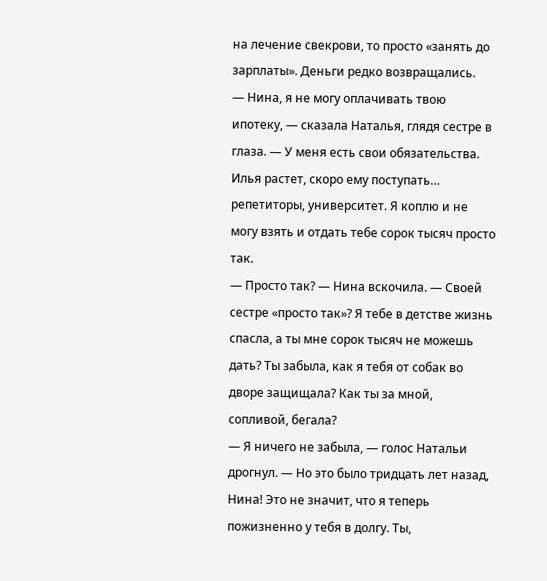на лечение свекрови, то просто «занять до зарплаты». Деньги редко возвращались.
— Нина, я не могу оплачивать твою ипотеку, — сказала Наталья, глядя сестре в глаза. — У меня есть свои обязательства. Илья растет, скоро ему поступать… репетиторы, университет. Я коплю и не могу взять и отдать тебе сорок тысяч просто так.
— Просто так? — Нина вскочила. — Своей сестре «просто так»? Я тебе в детстве жизнь спасла, а ты мне сорок тысяч не можешь дать? Ты забыла, как я тебя от собак во дворе защищала? Как ты за мной, сопливой, бегала?
— Я ничего не забыла, — голос Натальи дрогнул. — Но это было тридцать лет назад, Нина! Это не значит, что я теперь пожизненно у тебя в долгу. Ты,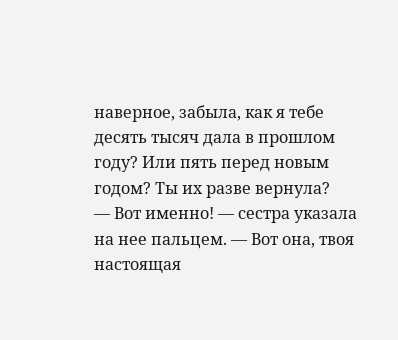наверное, забыла, как я тебе десять тысяч дала в прошлом году? Или пять перед новым годом? Ты их разве вернула?
— Вот именно! — сестра указала на нее пальцем. — Вот она, твоя настоящая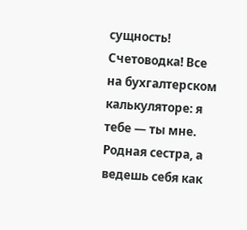сущность! Счетоводка! Все на бухгалтерском калькуляторе: я тебе — ты мне. Родная сестра, а ведешь себя как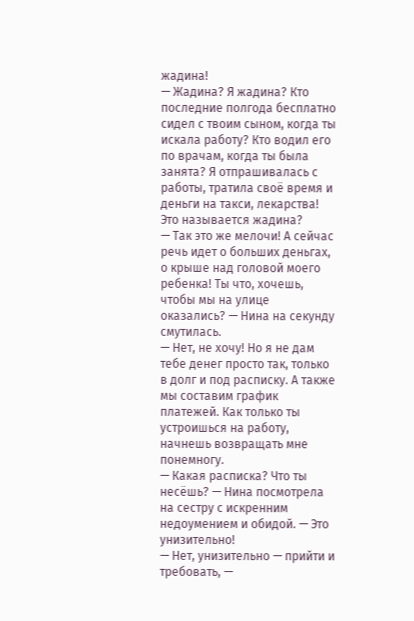жадина!
— Жадина? Я жадина? Кто последние полгода бесплатно сидел с твоим сыном, когда ты искала работу? Кто водил его по врачам, когда ты была занята? Я отпрашивалась с работы, тратила своё время и деньги на такси, лекарства! Это называется жадина?
— Так это же мелочи! А сейчас речь идет о больших деньгах, о крыше над головой моего ребенка! Ты что, хочешь, чтобы мы на улице оказались? — Нина на секунду смутилась.
— Нет, не хочу! Но я не дам тебе денег просто так, только в долг и под расписку. А также мы составим график платежей. Как только ты устроишься на работу, начнешь возвращать мне понемногу.
— Какая расписка? Что ты несёшь? — Нина посмотрела на сестру с искренним недоумением и обидой. — Это унизительно!
— Нет, унизительно — прийти и требовать, —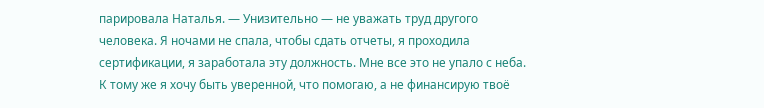парировала Наталья. — Унизительно — не уважать труд другого человека. Я ночами не спала, чтобы сдать отчеты, я проходила сертификации, я заработала эту должность. Мне все это не упало с неба. К тому же я хочу быть уверенной, что помогаю, а не финансирую твоё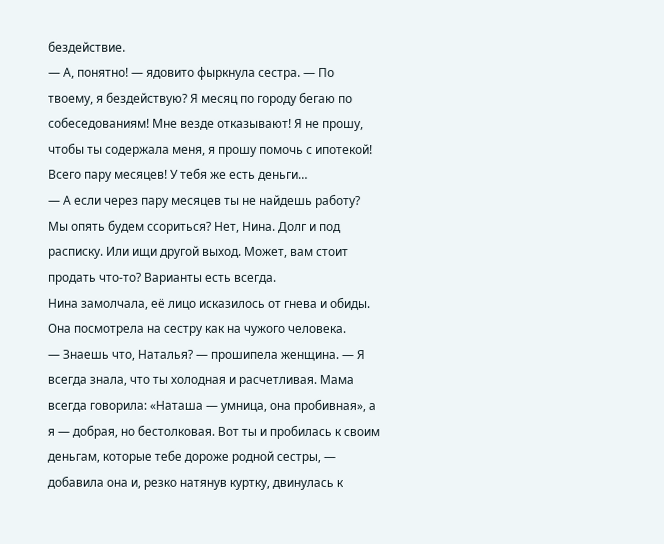бездействие.
— А, понятно! — ядовито фыркнула сестра. — По твоему, я бездействую? Я месяц по городу бегаю по собеседованиям! Мне везде отказывают! Я не прошу, чтобы ты содержала меня, я прошу помочь с ипотекой! Всего пару месяцев! У тебя же есть деньги…
— А если через пару месяцев ты не найдешь работу? Мы опять будем ссориться? Нет, Нина. Долг и под расписку. Или ищи другой выход. Может, вам стоит продать что-то? Варианты есть всегда.
Нина замолчала, её лицо исказилось от гнева и обиды. Она посмотрела на сестру как на чужого человека.
— Знаешь что, Наталья? — прошипела женщина. — Я всегда знала, что ты холодная и расчетливая. Мама всегда говорила: «Наташа — умница, она пробивная», а я — добрая, но бестолковая. Вот ты и пробилась к своим деньгам, которые тебе дороже родной сестры, — добавила она и, резко натянув куртку, двинулась к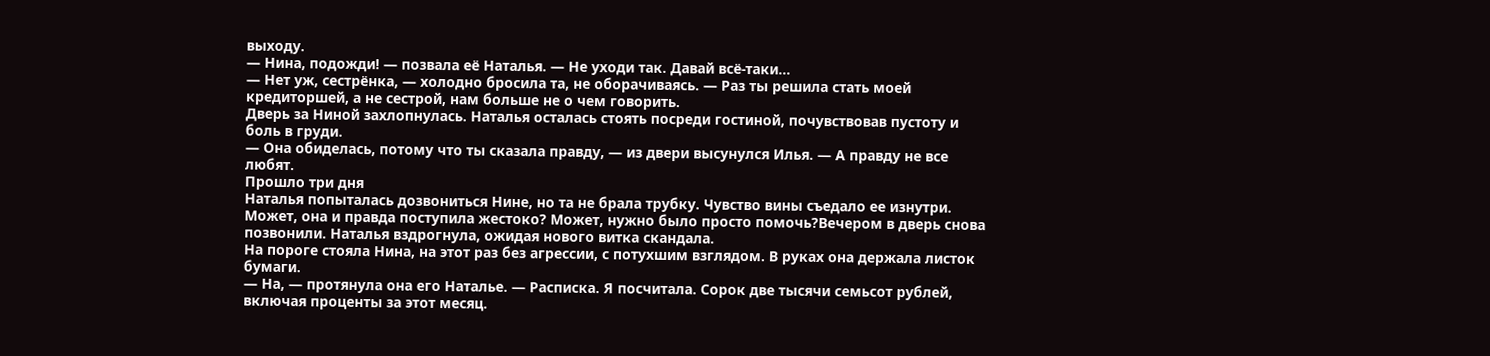выходу.
— Нина, подожди! — позвала её Наталья. — Не уходи так. Давай всё-таки…
— Нет уж, сестрёнка, — холодно бросила та, не оборачиваясь. — Раз ты решила стать моей кредиторшей, а не сестрой, нам больше не о чем говорить.
Дверь за Ниной захлопнулась. Наталья осталась стоять посреди гостиной, почувствовав пустоту и боль в груди.
— Она обиделась, потому что ты сказала правду, — из двери высунулся Илья. — А правду не все любят.
Прошло три дня
Наталья попыталась дозвониться Нине, но та не брала трубку. Чувство вины съедало ее изнутри.
Может, она и правда поступила жестоко? Может, нужно было просто помочь?Вечером в дверь снова позвонили. Наталья вздрогнула, ожидая нового витка скандала.
На пороге стояла Нина, на этот раз без агрессии, с потухшим взглядом. В руках она держала листок бумаги.
— На, — протянула она его Наталье. — Расписка. Я посчитала. Сорок две тысячи семьсот рублей, включая проценты за этот месяц.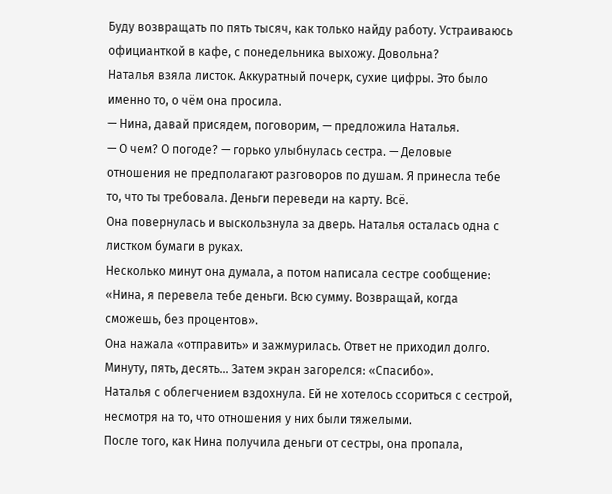Буду возвращать по пять тысяч, как только найду работу. Устраиваюсь официанткой в кафе, с понедельника выхожу. Довольна?
Наталья взяла листок. Аккуратный почерк, сухие цифры. Это было именно то, о чём она просила.
— Нина, давай присядем, поговорим, — предложила Наталья.
— О чем? О погоде? — горько улыбнулась сестра. — Деловые отношения не предполагают разговоров по душам. Я принесла тебе то, что ты требовала. Деньги переведи на карту. Всё.
Она повернулась и выскользнула за дверь. Наталья осталась одна с листком бумаги в руках.
Несколько минут она думала, а потом написала сестре сообщение: «Нина, я перевела тебе деньги. Всю сумму. Возвращай, когда сможешь, без процентов».
Она нажала «отправить» и зажмурилась. Ответ не приходил долго. Минуту, пять, десять… Затем экран загорелся: «Спасибо».
Наталья с облегчением вздохнула. Ей не хотелось ссориться с сестрой, несмотря на то, что отношения у них были тяжелыми.
После того, как Нина получила деньги от сестры, она пропала,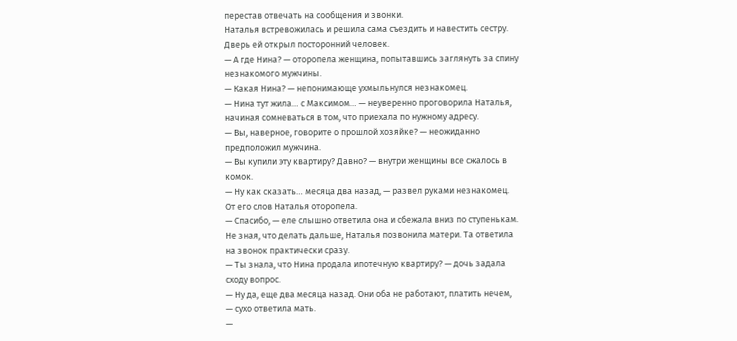перестав отвечать на сообщения и звонки.
Наталья встревожилась и решила сама съездить и навестить сестру. Дверь ей открыл посторонний человек.
— А где Нина? — оторопела женщина, попытавшись заглянуть за спину незнакомого мужчины.
— Какая Нина? — непонимающе ухмыльнулся незнакомец.
— Нина тут жила… с Максимом… — неуверенно проговорила Наталья, начиная сомневаться в том, что приехала по нужному адресу.
— Вы, наверное, говорите о прошлой хозяйке? — неожиданно предположил мужчина.
— Вы купили эту квартиру? Давно? — внутри женщины все сжалось в комок.
— Ну как сказать… месяца два назад, — развел руками незнакомец. От его слов Наталья оторопела.
— Спасибо, — еле слышно ответила она и сбежала вниз по ступенькам.
Не зная, что делать дальше, Наталья позвонила матери. Та ответила на звонок практически сразу.
— Ты знала, что Нина продала ипотечную квартиру? — дочь задала сходу вопрос.
— Ну да, еще два месяца назад. Они оба не работают, платить нечем, — сухо ответила мать.
—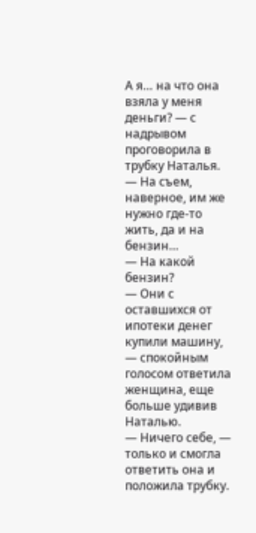А я… на что она взяла у меня деньги? — с надрывом проговорила в трубку Наталья.
— На съем, наверное, им же нужно где-то жить, да и на бензин…
— На какой бензин?
— Они с оставшихся от ипотеки денег купили машину, — спокойным голосом ответила женщина, еще больше удивив Наталью.
— Ничего себе, — только и смогла ответить она и положила трубку.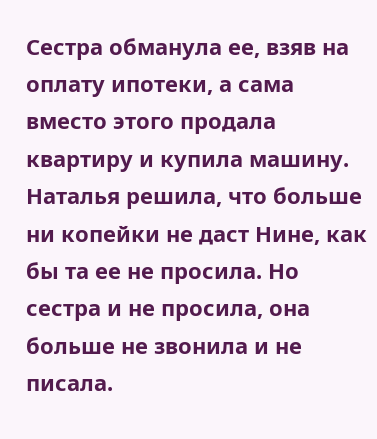Сестра обманула ее, взяв на оплату ипотеки, а сама вместо этого продала квартиру и купила машину.
Наталья решила, что больше ни копейки не даст Нине, как бы та ее не просила. Но сестра и не просила, она больше не звонила и не писала.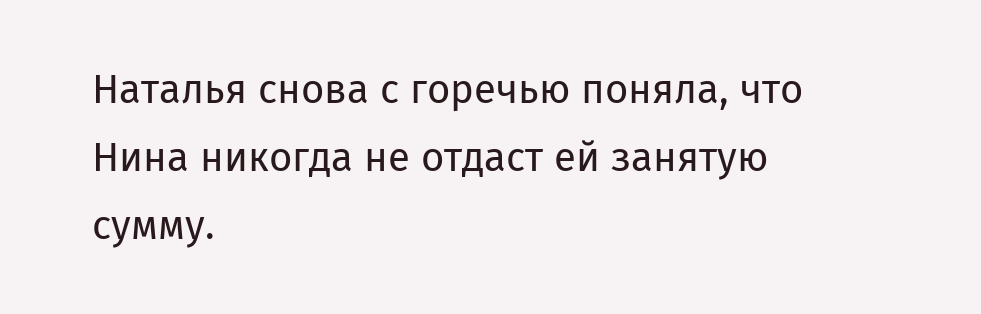Наталья снова с горечью поняла, что Нина никогда не отдаст ей занятую сумму.